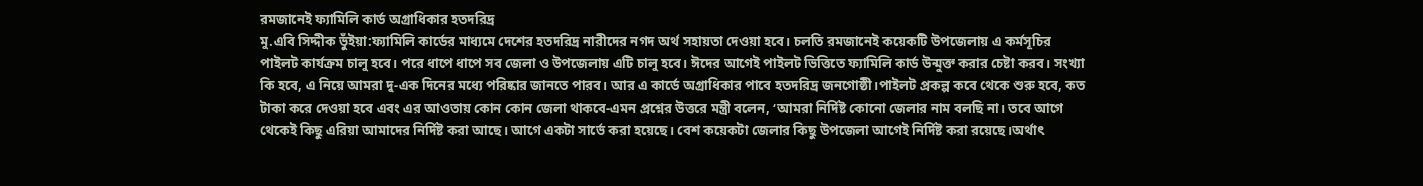রমজানেই ফ্যামিলি কার্ড অগ্রাধিকার হতদরিদ্র
মু.এবি সিদ্দীক ভুঁইয়া:ফ্যামিলি কার্ডের মাধ্যমে দেশের হতদরিদ্র নারীদের নগদ অর্থ সহায়তা দেওয়া হবে। চলতি রমজানেই কয়েকটি উপজেলায় এ কর্মসূচির পাইলট কার্যক্রম চালু হবে। পরে ধাপে ধাপে সব জেলা ও উপজেলায় এটি চালু হবে। ঈদের আগেই পাইলট ভিত্তিতে ফ্যামিলি কার্ড উন্মুক্ত করার চেষ্টা করব। সংখ্যা কি হবে, এ নিয়ে আমরা দু-এক দিনের মধ্যে পরিষ্কার জানতে পারব। আর এ কার্ডে অগ্রাধিকার পাবে হতদরিদ্র জনগোষ্ঠী।পাইলট প্রকল্প কবে থেকে শুরু হবে, কত টাকা করে দেওয়া হবে এবং এর আওতায় কোন কোন জেলা থাকবে-এমন প্রশ্নের উত্তরে মন্ত্রী বলেন, ‘আমরা নির্দিষ্ট কোনো জেলার নাম বলছি না। তবে আগে থেকেই কিছু এরিয়া আমাদের নির্দিষ্ট করা আছে। আগে একটা সার্ভে করা হয়েছে। বেশ কয়েকটা জেলার কিছু উপজেলা আগেই নির্দিষ্ট করা রয়েছে।অর্থাৎ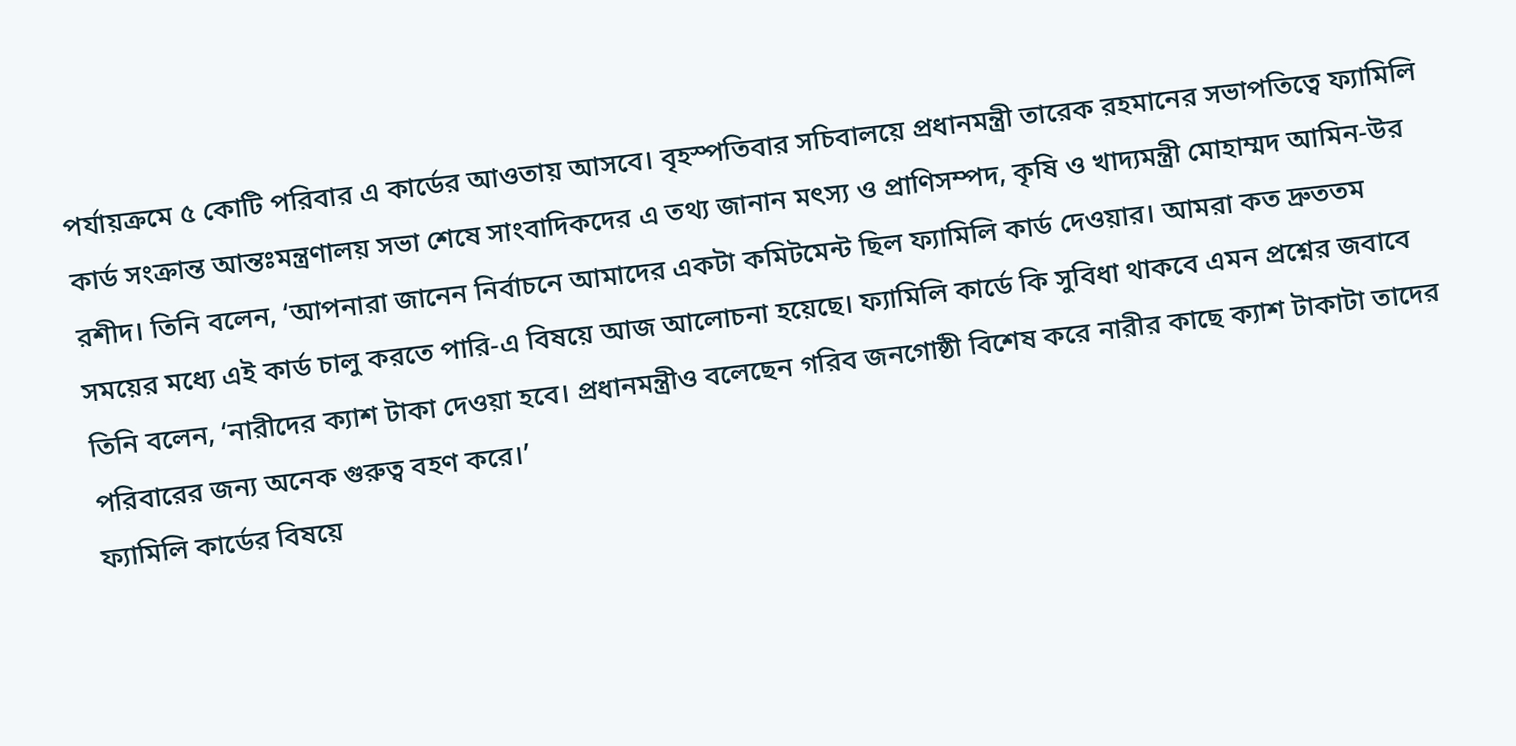পর্যায়ক্রমে ৫ কোটি পরিবার এ কার্ডের আওতায় আসবে। বৃহস্পতিবার সচিবালয়ে প্রধানমন্ত্রী তারেক রহমানের সভাপতিত্বে ফ্যামিলি কার্ড সংক্রান্ত আন্তঃমন্ত্রণালয় সভা শেষে সাংবাদিকদের এ তথ্য জানান মৎস্য ও প্রাণিসম্পদ, কৃষি ও খাদ্যমন্ত্রী মোহাম্মদ আমিন-উর রশীদ। তিনি বলেন, ‘আপনারা জানেন নির্বাচনে আমাদের একটা কমিটমেন্ট ছিল ফ্যামিলি কার্ড দেওয়ার। আমরা কত দ্রুততম সময়ের মধ্যে এই কার্ড চালু করতে পারি-এ বিষয়ে আজ আলোচনা হয়েছে। ফ্যামিলি কার্ডে কি সুবিধা থাকবে এমন প্রশ্নের জবাবে তিনি বলেন, ‘নারীদের ক্যাশ টাকা দেওয়া হবে। প্রধানমন্ত্রীও বলেছেন গরিব জনগোষ্ঠী বিশেষ করে নারীর কাছে ক্যাশ টাকাটা তাদের পরিবারের জন্য অনেক গুরুত্ব বহণ করে।’
ফ্যামিলি কার্ডের বিষয়ে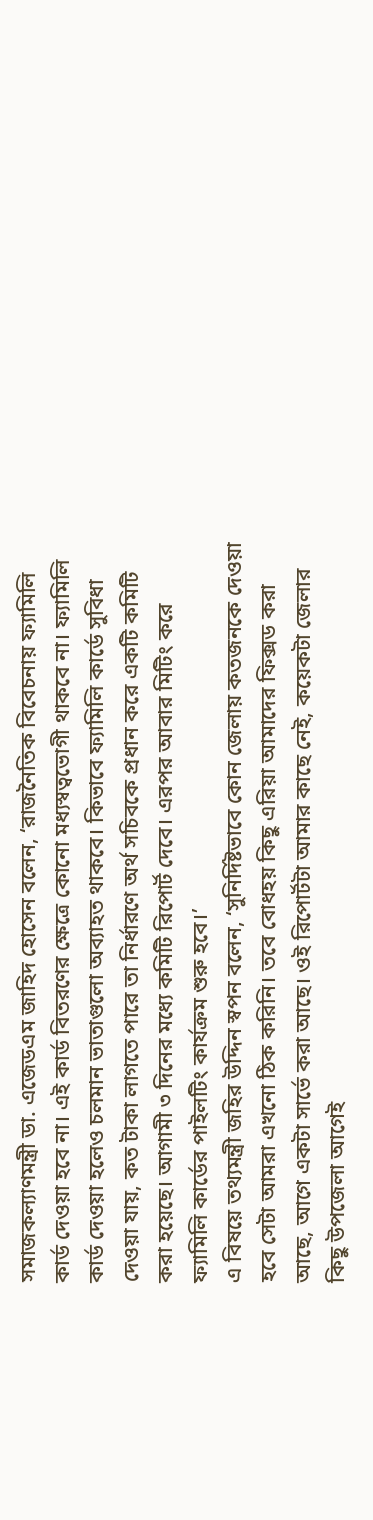সমাজকল্যাণমন্ত্রী ডা. এজেডএম জাহিদ হোসেন বলেন, ‘রাজনৈতিক বিবেচনায় ফ্যামিলি কার্ড দেওয়া হবে না। এই কার্ড বিতরণের ক্ষেত্রে কোনো মধ্যস্বত্বভোগী থাকবে না। ফ্যামিলি কার্ড দেওয়া হলেও চলমান ভাতাগুলো অব্যাহত থাকবে। কিভাবে ফ্যামিলি কার্ডে সুবিধা দেওয়া যায়, কত টাকা লাগতে পারে তা নির্ধারণে অর্থ সচিবকে প্রধান করে একটি কমিটি করা হয়েছে। আগামী ৩ দিনের মধ্যে কমিটি রিপোর্ট দেবে। এরপর আবার মিটিং করে ফ্যামিলি কার্ডের পাইলটিং কার্যক্রম শুরু হবে।’
এ বিষয়ে তথ্যমন্ত্রী জহির উদ্দিন স্বপন বলেন, ‘সুনির্দিষ্টভাবে কোন জেলায় কতজনকে দেওয়া হবে সেটা আমরা এখনো ঠিক করিনি। তবে বোধহয় কিছু এরিয়া আমাদের ফিক্সড করা আছে, আগে একটা সার্ভে করা আছে। ওই রিপোর্টটা আমার কাছে নেই, কয়েকটা জেলার কিছু উপজেলা আগেই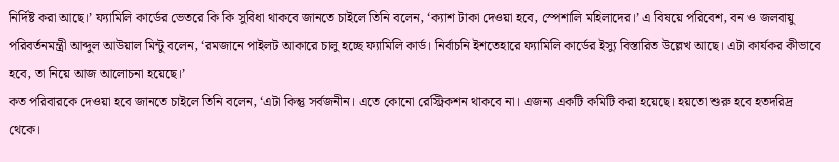নির্দিষ্ট করা আছে।’ ফ্যামিলি কার্ডের ভেতরে কি কি সুবিধা থাকবে জানতে চাইলে তিনি বলেন, ‘ক্যাশ টাকা দেওয়া হবে, স্পেশালি মহিলাদের।’ এ বিষয়ে পরিবেশ, বন ও জলবায়ু পরিবর্তনমন্ত্রী আব্দুল আউয়াল মিন্টু বলেন, ‘রমজানে পাইলট আকারে চালু হচ্ছে ফ্যামিলি কার্ড। নির্বাচনি ইশতেহারে ফ্যামিলি কার্ডের ইস্যু বিস্তারিত উল্লেখ আছে। এটা কার্যকর কীভাবে হবে, তা নিয়ে আজ আলোচনা হয়েছে।’
কত পরিবারকে দেওয়া হবে জানতে চাইলে তিনি বলেন, ‘এটা কিন্তু সর্বজনীন। এতে কোনো রেস্ট্রিকশন থাকবে না। এজন্য একটি কমিটি করা হয়েছে। হয়তো শুরু হবে হতদরিদ্র থেকে।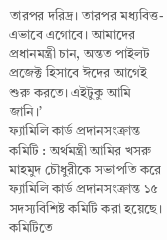তারপর দরিদ্র। তারপর মধ্যবিত্ত-এভাবে এগোবে। আমাদের প্রধানমন্ত্রী চান, অন্তত পাইলট প্রজেক্ট হিসাবে ঈদের আগেই শুরু করতে। এইটুকু আমি জানি।’
ফ্যামিলি কার্ড প্রদানসংক্রান্ত কমিটি : অর্থমন্ত্রী আমির খসরু মাহমুদ চৌধুরীকে সভাপতি করে ফ্যামিলি কার্ড প্রদানসংক্রান্ত ১৫ সদস্যবিশিষ্ট কমিটি করা হয়েছে। কমিটিতে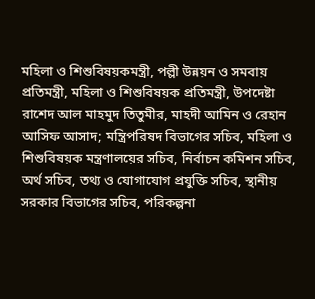মহিলা ও শিশুবিষয়কমন্ত্রী, পল্লী উন্নয়ন ও সমবায় প্রতিমন্ত্রী, মহিলা ও শিশুবিষয়ক প্রতিমন্ত্রী, উপদেষ্টা রাশেদ আল মাহমুদ তিতুমীর, মাহদী আমিন ও রেহান আসিফ আসাদ; মন্ত্রিপরিষদ বিভাগের সচিব, মহিলা ও শিশুবিষয়ক মন্ত্রণালয়ের সচিব, নির্বাচন কমিশন সচিব, অর্থ সচিব, তথ্য ও যোগাযোগ প্রযুক্তি সচিব, স্থানীয় সরকার বিভাগের সচিব, পরিকল্পনা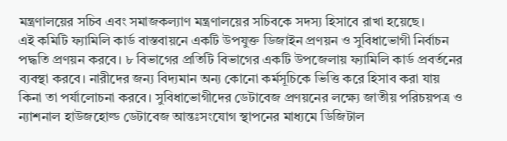মন্ত্রণালয়ের সচিব এবং সমাজকল্যাণ মন্ত্রণালয়ের সচিবকে সদস্য হিসাবে রাখা হয়েছে।
এই কমিটি ফ্যামিলি কার্ড বাস্তবায়নে একটি উপযুক্ত ডিজাইন প্রণয়ন ও সুবিধাভোগী নির্বাচন পদ্ধতি প্রণয়ন করবে। ৮ বিভাগের প্রতিটি বিভাগের একটি উপজেলায় ফ্যামিলি কার্ড প্রবর্তনের ব্যবস্থা করবে। নারীদের জন্য বিদ্যমান অন্য কোনো কর্মসূচিকে ভিত্তি করে হিসাব করা যায় কিনা তা পর্যালোচনা করবে। সুবিধাভোগীদের ডেটাবেজ প্রণয়নের লক্ষ্যে জাতীয় পরিচয়পত্র ও ন্যাশনাল হাউজহোল্ড ডেটাবেজ আন্তঃসংযোগ স্থাপনের মাধ্যমে ডিজিটাল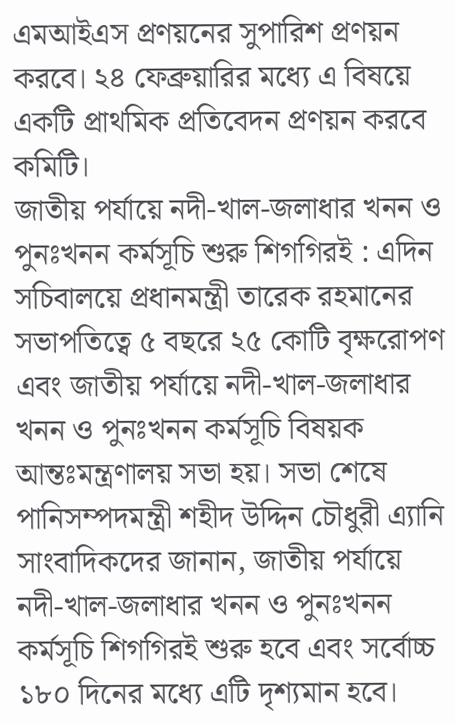এমআইএস প্রণয়নের সুপারিশ প্রণয়ন করবে। ২৪ ফেব্রুয়ারির মধ্যে এ বিষয়ে একটি প্রাথমিক প্রতিবেদন প্রণয়ন করবে কমিটি।
জাতীয় পর্যায়ে নদী-খাল-জলাধার খনন ও পুনঃখনন কর্মসূচি শুরু শিগগিরই : এদিন সচিবালয়ে প্রধানমন্ত্রী তারেক রহমানের সভাপতিত্বে ৫ বছরে ২৫ কোটি বৃক্ষরোপণ এবং জাতীয় পর্যায়ে নদী-খাল-জলাধার খনন ও পুনঃখনন কর্মসূচি বিষয়ক আন্তঃমন্ত্রণালয় সভা হয়। সভা শেষে পানিসম্পদমন্ত্রী শহীদ উদ্দিন চৌধুরী এ্যানি সাংবাদিকদের জানান, জাতীয় পর্যায়ে নদী-খাল-জলাধার খনন ও পুনঃখনন কর্মসূচি শিগগিরই শুরু হবে এবং সর্বোচ্চ ১৮০ দিনের মধ্যে এটি দৃশ্যমান হবে।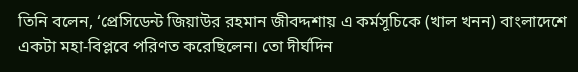তিনি বলেন, ‘প্রেসিডেন্ট জিয়াউর রহমান জীবদ্দশায় এ কর্মসূচিকে (খাল খনন) বাংলাদেশে একটা মহা-বিপ্লবে পরিণত করেছিলেন। তো দীর্ঘদিন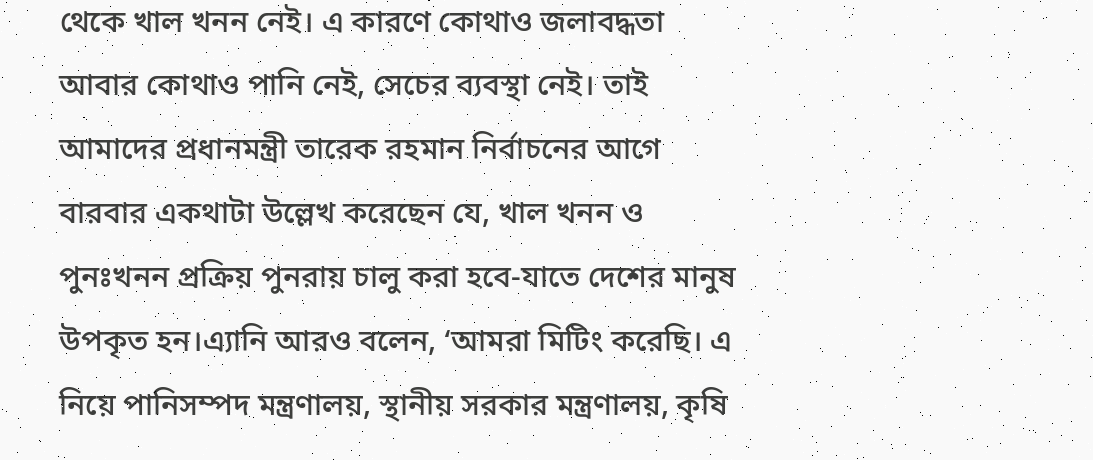থেকে খাল খনন নেই। এ কারণে কোথাও জলাবদ্ধতা আবার কোথাও পানি নেই, সেচের ব্যবস্থা নেই। তাই আমাদের প্রধানমন্ত্রী তারেক রহমান নির্বাচনের আগে বারবার একথাটা উল্লেখ করেছেন যে, খাল খনন ও পুনঃখনন প্রক্রিয় পুনরায় চালু করা হবে-যাতে দেশের মানুষ উপকৃত হন।এ্যানি আরও বলেন, ‘আমরা মিটিং করেছি। এ নিয়ে পানিসম্পদ মন্ত্রণালয়, স্থানীয় সরকার মন্ত্রণালয়, কৃষি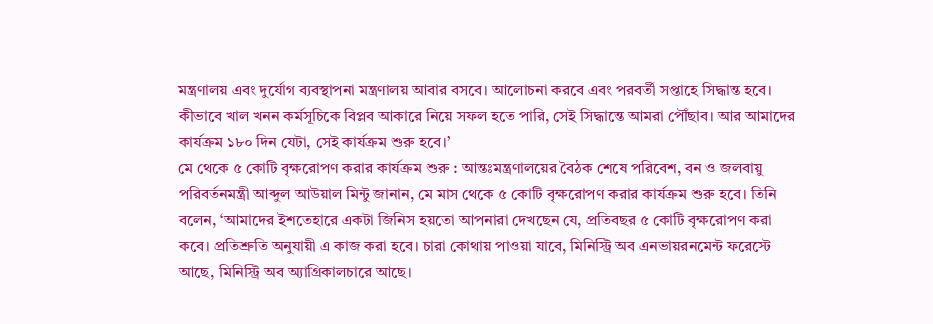মন্ত্রণালয় এবং দুর্যোগ ব্যবস্থাপনা মন্ত্রণালয় আবার বসবে। আলোচনা করবে এবং পরবর্তী সপ্তাহে সিদ্ধান্ত হবে। কীভাবে খাল খনন কর্মসূচিকে বিপ্লব আকারে নিয়ে সফল হতে পারি, সেই সিদ্ধান্তে আমরা পৌঁছাব। আর আমাদের কার্যক্রম ১৮০ দিন যেটা, সেই কার্যক্রম শুরু হবে।’
মে থেকে ৫ কোটি বৃক্ষরোপণ করার কার্যক্রম শুরু : আন্তঃমন্ত্রণালয়ের বৈঠক শেষে পরিবেশ, বন ও জলবায়ু পরিবর্তনমন্ত্রী আব্দুল আউয়াল মিন্টু জানান, মে মাস থেকে ৫ কোটি বৃক্ষরোপণ করার কার্যক্রম শুরু হবে। তিনি বলেন, ‘আমাদের ইশতেহারে একটা জিনিস হয়তো আপনারা দেখছেন যে, প্রতিবছর ৫ কোটি বৃক্ষরোপণ করা কবে। প্রতিশ্রুতি অনুযায়ী এ কাজ করা হবে। চারা কোথায় পাওয়া যাবে, মিনিস্ট্রি অব এনভায়রনমেন্ট ফরেস্টে আছে, মিনিস্ট্রি অব অ্যাগ্রিকালচারে আছে।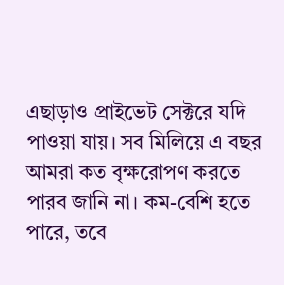এছাড়াও প্রাইভেট সেক্টরে যদি পাওয়া যায়। সব মিলিয়ে এ বছর আমরা কত বৃক্ষরোপণ করতে পারব জানি না। কম-বেশি হতে পারে, তবে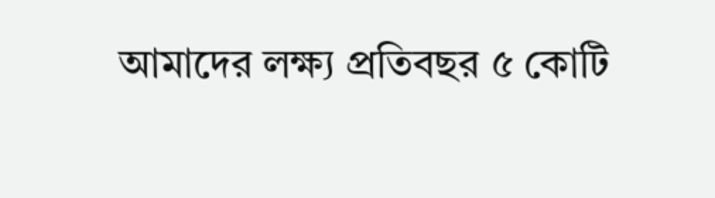আমাদের লক্ষ্য প্রতিবছর ৫ কোটি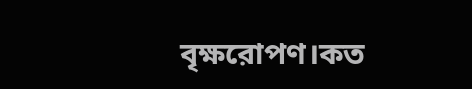বৃক্ষরোপণ।কত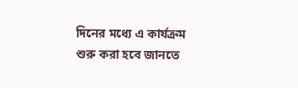দিনের মধ্যে এ কার্যক্রম শুরু করা হবে জানতে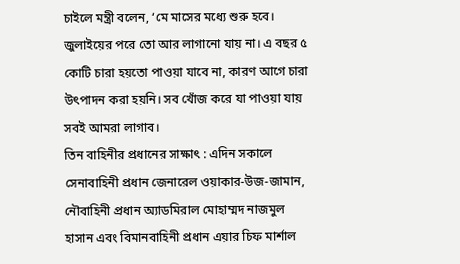চাইলে মন্ত্রী বলেন, ‘মে মাসের মধ্যে শুরু হবে। জুলাইয়ের পরে তো আর লাগানো যায় না। এ বছর ৫ কোটি চারা হয়তো পাওয়া যাবে না, কারণ আগে চারা উৎপাদন করা হয়নি। সব খোঁজ করে যা পাওয়া যায় সবই আমরা লাগাব।
তিন বাহিনীর প্রধানের সাক্ষাৎ : এদিন সকালে সেনাবাহিনী প্রধান জেনারেল ওয়াকার-উজ-জামান, নৌবাহিনী প্রধান অ্যাডমিরাল মোহাম্মদ নাজমুল হাসান এবং বিমানবাহিনী প্রধান এয়ার চিফ মার্শাল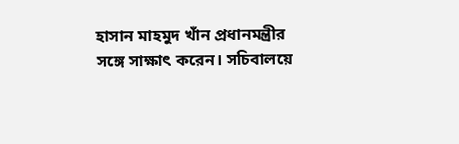হাসান মাহমুদ খাঁন প্রধানমন্ত্রীর সঙ্গে সাক্ষাৎ করেন। সচিবালয়ে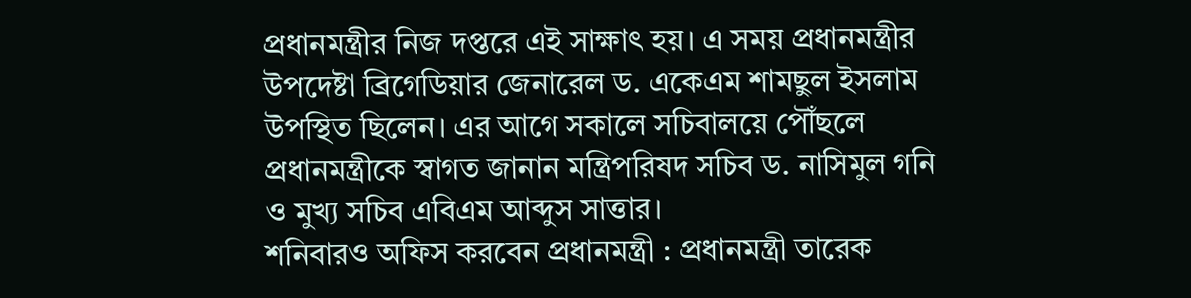প্রধানমন্ত্রীর নিজ দপ্তরে এই সাক্ষাৎ হয়। এ সময় প্রধানমন্ত্রীর উপদেষ্টা ব্রিগেডিয়ার জেনারেল ড. একেএম শামছুল ইসলাম উপস্থিত ছিলেন। এর আগে সকালে সচিবালয়ে পৌঁছলে প্রধানমন্ত্রীকে স্বাগত জানান মন্ত্রিপরিষদ সচিব ড. নাসিমুল গনি ও মুখ্য সচিব এবিএম আব্দুস সাত্তার।
শনিবারও অফিস করবেন প্রধানমন্ত্রী : প্রধানমন্ত্রী তারেক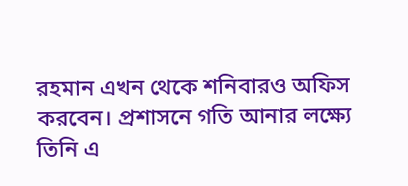রহমান এখন থেকে শনিবারও অফিস করবেন। প্রশাসনে গতি আনার লক্ষ্যে তিনি এ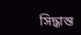সিদ্ধান্ত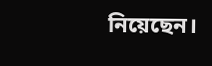নিয়েছেন।